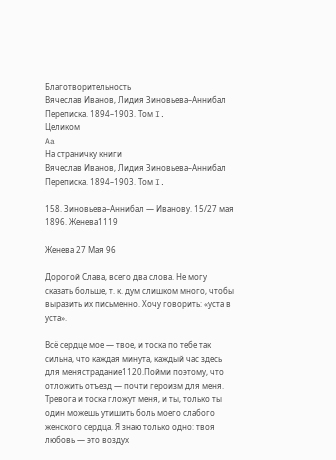Благотворительность
Вячеслав Иванов, Лидия Зиновьева–Аннибал Переписка. 1894–1903. Том I.
Целиком
Aa
На страничку книги
Вячеслав Иванов, Лидия Зиновьева–Аннибал Переписка. 1894–1903. Том I.

158. Зиновьева–Аннибал — Иванову. 15/27 мая 1896. Женева1119

Женева 27 Мая 96

Дорогой Слава, всего два слова. Не могу сказать больше, т. к. дум слишком много, чтобы выразить их письменно. Хочу говорить: «уста в уста».

Всё сердце мое — твое, и тоска по тебе так сильна, что каждая минута, каждый час здесь для менястрадание1120.Пойми поэтому, что отложить отъезд — почти героизм для меня. Тревога и тоска гложут меня, и ты, только ты один можешь утишить боль моего слабого женского сердца. Я знаю только одно: твоя любовь — это воздух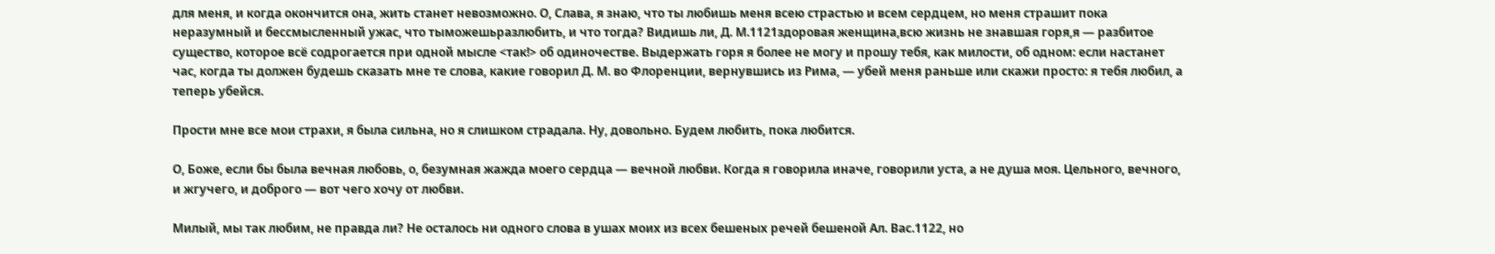для меня, и когда окончится она, жить станет невозможно. О, Слава, я знаю, что ты любишь меня всею страстью и всем сердцем, но меня страшит пока неразумный и бессмысленный ужас, что тыможешьразлюбить, и что тогда? Видишь ли, Д. М.1121здоровая женщина,всю жизнь не знавшая горя,я — разбитое существо, которое всё содрогается при одной мысле <так!> об одиночестве. Выдержать горя я более не могу и прошу тебя, как милости, об одном: если настанет час, когда ты должен будешь сказать мне те слова, какие говорил Д. М. во Флоренции, вернувшись из Рима, — убей меня раньше или скажи просто: я тебя любил, а теперь убейся.

Прости мне все мои страхи, я была сильна, но я слишком страдала. Ну, довольно. Будем любить, пока любится.

О, Боже, если бы была вечная любовь, о, безумная жажда моего сердца — вечной любви. Когда я говорила иначе, говорили уста, а не душа моя. Цельного, вечного, и жгучего, и доброго — вот чего хочу от любви.

Милый, мы так любим, не правда ли? Не осталось ни одного слова в ушах моих из всех бешеных речей бешеной Ал. Вас.1122, но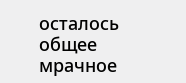осталось общее мрачное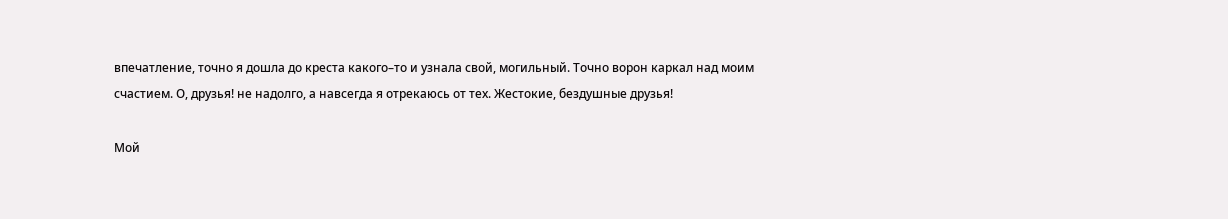впечатление, точно я дошла до креста какого–то и узнала свой, могильный. Точно ворон каркал над моим счастием. О, друзья! не надолго, а навсегда я отрекаюсь от тех. Жестокие, бездушные друзья!

Мой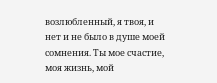возлюбленный, я твоя, и нет и не было в душе моей сомнения. Ты мое счастие, моя жизнь, мой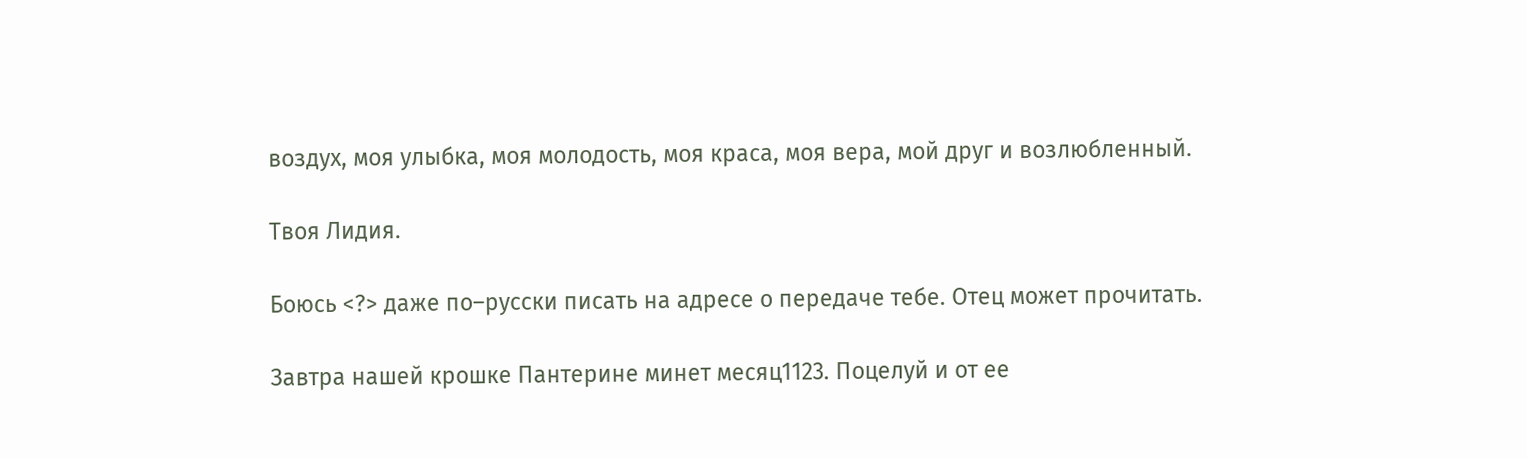воздух, моя улыбка, моя молодость, моя краса, моя вера, мой друг и возлюбленный.

Твоя Лидия.

Боюсь <?> даже по–русски писать на адресе о передаче тебе. Отец может прочитать.

Завтра нашей крошке Пантерине минет месяц1123. Поцелуй и от ее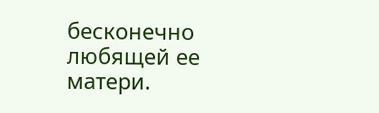бесконечно любящей ее матери.